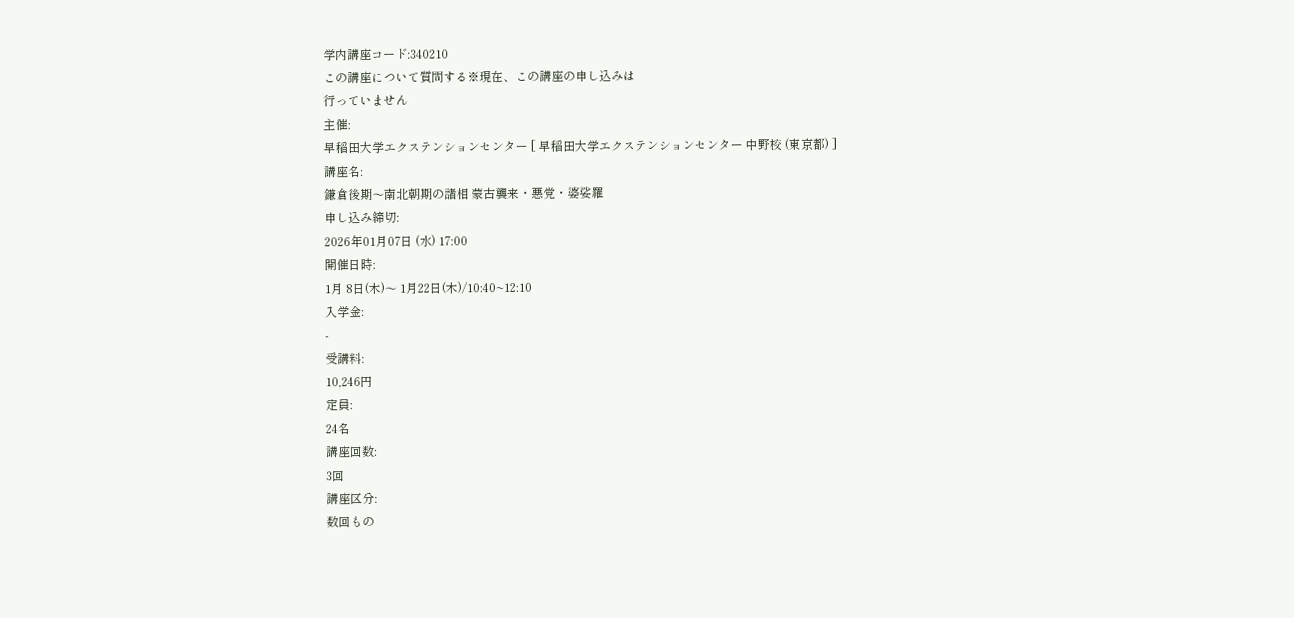学内講座コード:340210
この講座について質問する※現在、この講座の申し込みは
行っていません
主催:
早稲田大学エクステンションセンター [ 早稲田大学エクステンションセンター 中野校 (東京都) ]
講座名:
鎌倉後期〜南北朝期の諸相 蒙古襲来・悪党・婆娑羅
申し込み締切:
2026年01月07日 (水) 17:00
開催日時:
1月 8日(木)〜 1月22日(木)/10:40~12:10
入学金:
-
受講料:
10,246円
定員:
24名
講座回数:
3回
講座区分:
数回もの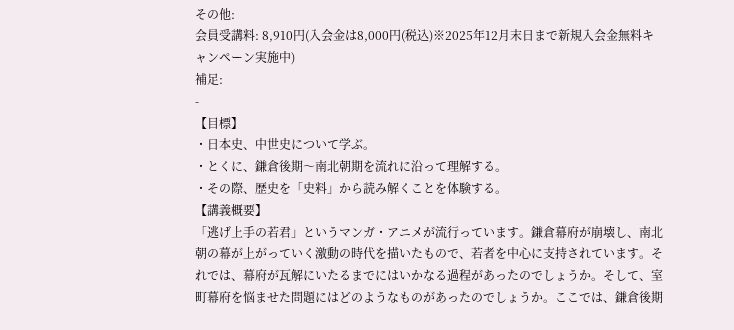その他:
会員受講料: 8,910円(入会金は8,000円(税込)※2025年12月末日まで新規入会金無料キャンペーン実施中)
補足:
-
【目標】
・日本史、中世史について学ぶ。
・とくに、鎌倉後期〜南北朝期を流れに沿って理解する。
・その際、歴史を「史料」から読み解くことを体験する。
【講義概要】
「逃げ上手の若君」というマンガ・アニメが流行っています。鎌倉幕府が崩壊し、南北朝の幕が上がっていく激動の時代を描いたもので、若者を中心に支持されています。それでは、幕府が瓦解にいたるまでにはいかなる過程があったのでしょうか。そして、室町幕府を悩ませた問題にはどのようなものがあったのでしょうか。ここでは、鎌倉後期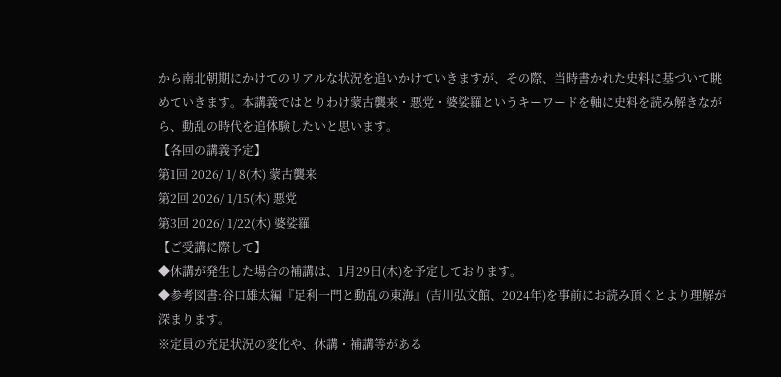から南北朝期にかけてのリアルな状況を追いかけていきますが、その際、当時書かれた史料に基づいて眺めていきます。本講義ではとりわけ蒙古襲来・悪党・婆娑羅というキーワードを軸に史料を読み解きながら、動乱の時代を追体験したいと思います。
【各回の講義予定】
第1回 2026/ 1/ 8(木) 蒙古襲来
第2回 2026/ 1/15(木) 悪党
第3回 2026/ 1/22(木) 婆娑羅
【ご受講に際して】
◆休講が発生した場合の補講は、1月29日(木)を予定しております。
◆参考図書:谷口雄太編『足利一門と動乱の東海』(吉川弘文館、2024年)を事前にお読み頂くとより理解が深まります。
※定員の充足状況の変化や、休講・補講等がある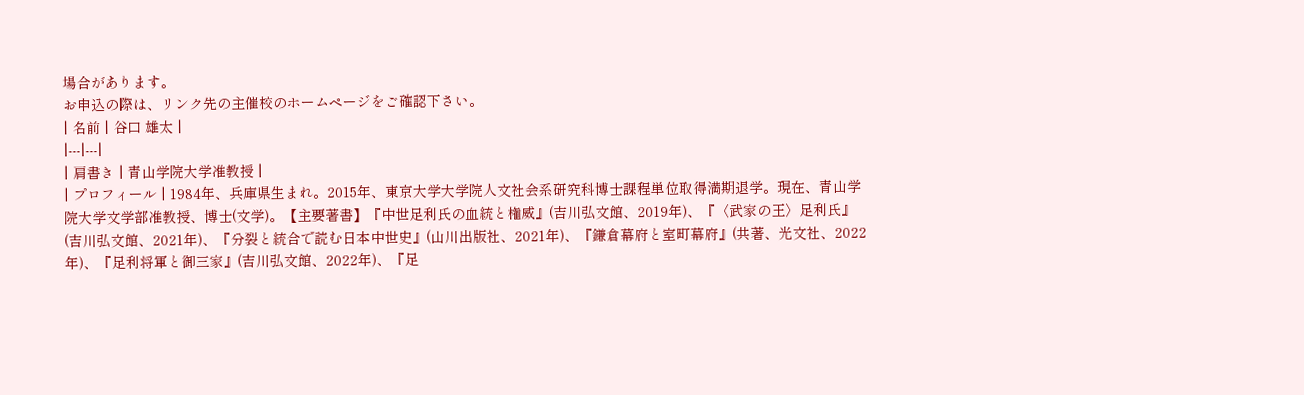場合があります。
お申込の際は、リンク先の主催校のホームページをご確認下さい。
| 名前 | 谷口 雄太 |
|---|---|
| 肩書き | 青山学院大学准教授 |
| プロフィール | 1984年、兵庫県生まれ。2015年、東京大学大学院人文社会系研究科博士課程単位取得満期退学。現在、青山学院大学文学部准教授、博士(文学)。【主要著書】『中世足利氏の血統と権威』(吉川弘文館、2019年)、『〈武家の王〉足利氏』(吉川弘文館、2021年)、『分裂と統合で読む日本中世史』(山川出版社、2021年)、『鎌倉幕府と室町幕府』(共著、光文社、2022年)、『足利将軍と御三家』(吉川弘文館、2022年)、『足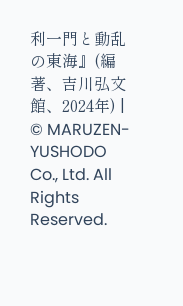利一門と動乱の東海』(編著、吉川弘文館、2024年) |
© MARUZEN-YUSHODO Co., Ltd. All Rights Reserved.